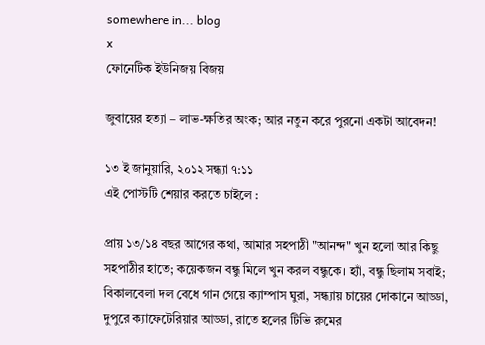somewhere in... blog
x
ফোনেটিক ইউনিজয় বিজয়

জুবায়ের হত্যা – লাভ-ক্ষতির অংক; আর নতুন করে পুরনো একটা আবেদন!

১৩ ই জানুয়ারি, ২০১২ সন্ধ্যা ৭:১১
এই পোস্টটি শেয়ার করতে চাইলে :

প্রায় ১৩/১৪ বছর আগের কথা, আমার সহপাঠী "আনন্দ" খুন হলো আর কিছু সহপাঠীর হাতে; কয়েকজন বন্ধু মিলে খুন করল বন্ধুকে। হ্যাঁ, বন্ধু ছিলাম সবাই; বিকালবেলা দল বেধে গান গেয়ে ক্যাম্পাস ঘুরা, সন্ধ্যায় চায়ের দোকানে আড্ডা, দুপুরে ক্যাফেটেরিয়ার আড্ডা, রাতে হলের টিভি রুমের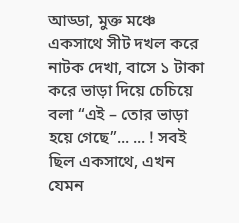আড্ডা, মুক্ত মঞ্চে একসাথে সীট দখল করে নাটক দেখা, বাসে ১ টাকা করে ভাড়া দিয়ে চেচিয়ে বলা “এই – তোর ভাড়া হয়ে গেছে”... ... ! সবই ছিল একসাথে, এখন যেমন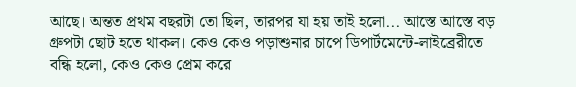আছে। অন্তত প্রথম বছরটা তো ছিল, তারপর যা হয় তাই হলো... আস্তে আস্তে বড় গ্রুপটা ছোট হতে থাকল। কেও কেও পড়াশুনার চাপে ডিপার্টমেন্টে-লাইব্রেরীতে বন্ধি হলো, কেও কেও প্রেম করে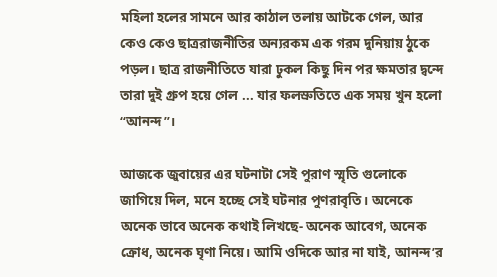মহিলা হলের সামনে আর কাঠাল তলায় আটকে গেল, আর কেও কেও ছাত্ররাজনীতির অন্যরকম এক গরম দুনিয়ায় ঠুকে পড়ল। ছাত্র রাজনীতিতে যারা ঢুকল কিছু দিন পর ক্ষমতার দ্বন্দে তারা দুই গ্রুপ হয়ে গেল ... যার ফলস্রুতিতে এক সময় খুন হলো “আনন্দ”।

আজকে জুবায়ের এর ঘটনাটা সেই পুরাণ স্মৃতি গুলোকে জাগিয়ে দিল, মনে হচ্ছে সেই ঘটনার পুণরাবৃতি। অনেকে অনেক ভাবে অনেক কথাই লিখছে- অনেক আবেগ, অনেক ক্রোধ, অনেক ঘৃণা নিয়ে। আমি ওদিকে আর না যাই, আনন্দ’র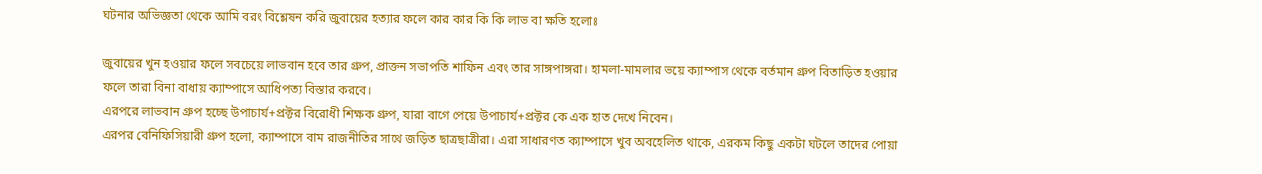ঘটনার অভিজ্ঞতা থেকে আমি বরং বিশ্লেষন করি জুবায়ের হত্যার ফলে কার কার কি কি লাভ বা ক্ষতি হলোঃ

জুবায়ের খুন হওয়ার ফলে সবচেয়ে লাভবান হবে তার গ্রুপ, প্রাক্তন সভাপতি শাফিন এবং তার সাঙ্গপাঙ্গরা। হামলা-মামলার ভয়ে ক্যাম্পাস থেকে বর্তমান গ্রুপ বিতাড়িত হওয়ার ফলে তারা বিনা বাধায় ক্যাম্পাসে আধিপত্য বিস্তার করবে।
এরপরে লাভবান গ্রুপ হচ্ছে উপাচার্য+প্রক্টর বিরোধী শিক্ষক গ্রুপ, যারা বাগে পেয়ে উপাচার্য+প্রক্টর কে এক হাত দেখে নিবেন।
এরপর বেনিফিসিয়ারী গ্রুপ হলো, ক্যাম্পাসে বাম রাজনীতির সাথে জড়িত ছাত্রছাত্রীরা। এরা সাধারণত ক্যাম্পাসে খুব অবহেলিত থাকে, এরকম কিছু একটা ঘটলে তাদের পোয়া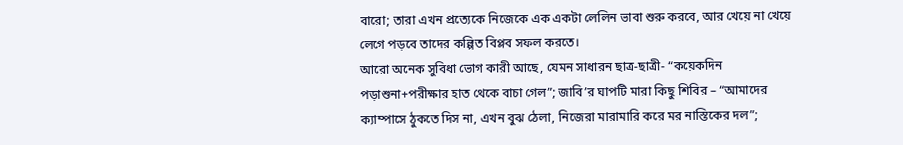বারো; তারা এখন প্রত্যেকে নিজেকে এক একটা লেলিন ভাবা শুরু করবে, আর খেয়ে না খেয়ে লেগে পড়বে তাদের কল্পিত বিপ্লব সফল করতে।
আরো অনেক সুবিধা ভোগ কারী আছে, যেমন সাধারন ছাত্র-ছাত্রী- “কয়েকদিন পড়াশুনা+পরীক্ষার হাত থেকে বাচা গেল”; জাবি’র ঘাপটি মারা কিছু শিবির – “আমাদের ক্যাম্পাসে ঠুকতে দিস না, এখন বুঝ ঠেলা, নিজেরা মারামারি করে মর নাস্তিকের দল”;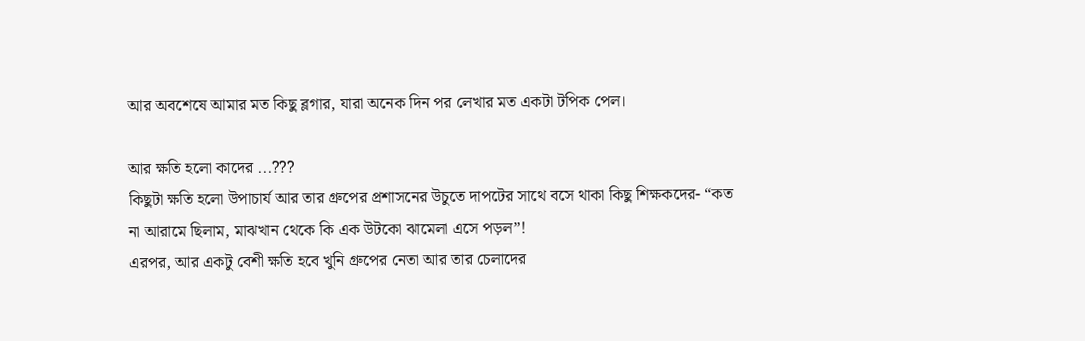আর অবশেষে আমার মত কিছু ব্লগার, যারা অনেক দিন পর লেখার মত একটা টপিক পেল।

আর ক্ষতি হলো কাদের ...???
কিছুটা ক্ষতি হলো উপাচার্য আর তার গ্রুপের প্রশাসনের উচুতে দাপটের সাথে বসে থাকা কিছু শিক্ষকদের- “কত না আরামে ছিলাম, মাঝখান থেকে কি এক উটকো ঝামেলা এসে পড়ল”!
এরপর, আর একটু বেশী ক্ষতি হবে খুনি গ্রুপের নেতা আর তার চেলাদের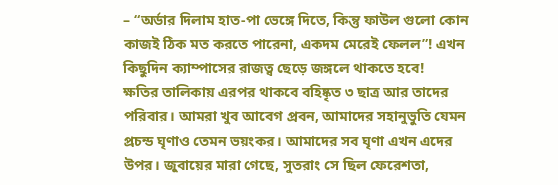– “অর্ডার দিলাম হাত-পা ভেঙ্গে দিতে, কিন্তু ফাউল গুলো কোন কাজই ঠিক মত করতে পারেনা, একদম মেরেই ফেলল”! এখন কিছুদিন ক্যাম্পাসের রাজত্ব ছেড়ে জঙ্গলে থাকতে হবে!
ক্ষতির তালিকায় এরপর থাকবে বহিষ্কৃত ৩ ছাত্র আর তাদের পরিবার। আমরা খুব আবেগ প্রবন, আমাদের সহানুভুতি যেমন প্রচন্ড ঘৃণাও তেমন ভয়ংকর। আমাদের সব ঘৃণা এখন এদের উপর। জুবায়ের মারা গেছে, সুতরাং সে ছিল ফেরেশতা,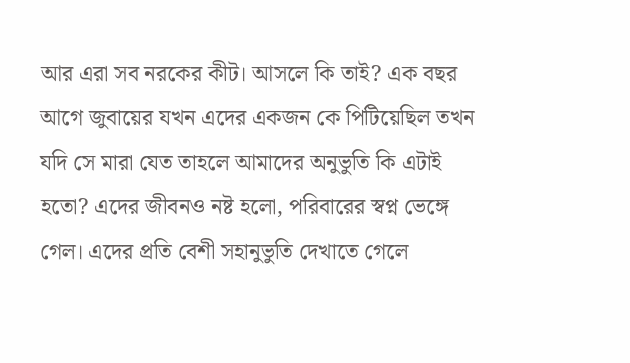আর এরা সব নরকের কীট। আসলে কি তাই? এক বছর আগে জুবায়ের যখন এদের একজন কে পিটিয়েছিল তখন যদি সে মারা যেত তাহলে আমাদের অনুভুতি কি এটাই হতো? এদের জীবনও নষ্ট হলো, পরিবারের স্বপ্ন ভেঙ্গে গেল। এদের প্রতি বেশী সহানুভুতি দেখাতে গেলে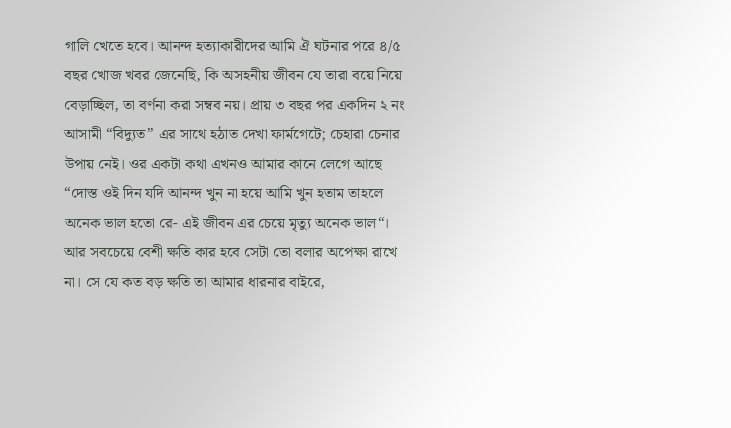গালি খেতে হবে। আনন্দ হত্যাকারীদের আমি ঐ ঘটনার পরে ৪/৫ বছর খোজ খবর জেনেছি, কি অসহনীয় জীবন যে তারা বয়ে নিয়ে বেড়াচ্ছিল, তা বর্ণনা করা সম্বব নয়। প্রায় ৩ বছর পর একদিন ২ নং আসামী “বিদ্যুত” এর সাথে হঠাত দেখা ফার্মগেটে; চেহারা চেনার উপায় নেই। ওর একটা কথা এখনও আমার কানে লেগে আছে “দোস্ত ওই দিন যদি আনন্দ খুন না হয়ে আমি খুন হতাম তাহলে অনেক ভাল হতো রে- এই জীবন এর চেয়ে মৃত্যু অনেক ভাল“।
আর সবচেয়ে বেশী ক্ষতি কার হবে সেটা তো বলার অপেক্ষা রাখে না। সে যে কত বড় ক্ষতি তা আমার ধারনার বাইরে,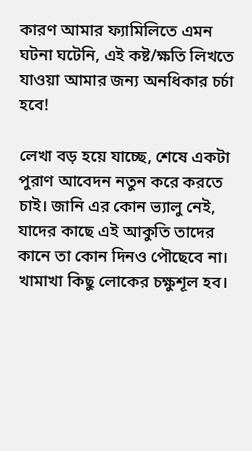কারণ আমার ফ্যামিলিতে এমন ঘটনা ঘটেনি, এই কষ্ট/ক্ষতি লিখতে যাওয়া আমার জন্য অনধিকার চর্চা হবে!

লেখা বড় হয়ে যাচ্ছে, শেষে একটা পুরাণ আবেদন নতুন করে করতে চাই। জানি এর কোন ভ্যালু নেই, যাদের কাছে এই আকুতি তাদের কানে তা কোন দিনও পৌছেবে না। খামাখা কিছু লোকের চক্ষুশূল হব।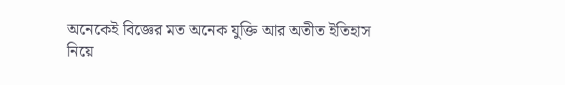অনেকেই বিজ্ঞের মত অনেক যুক্তি আর অতীত ইতিহাস নিয়ে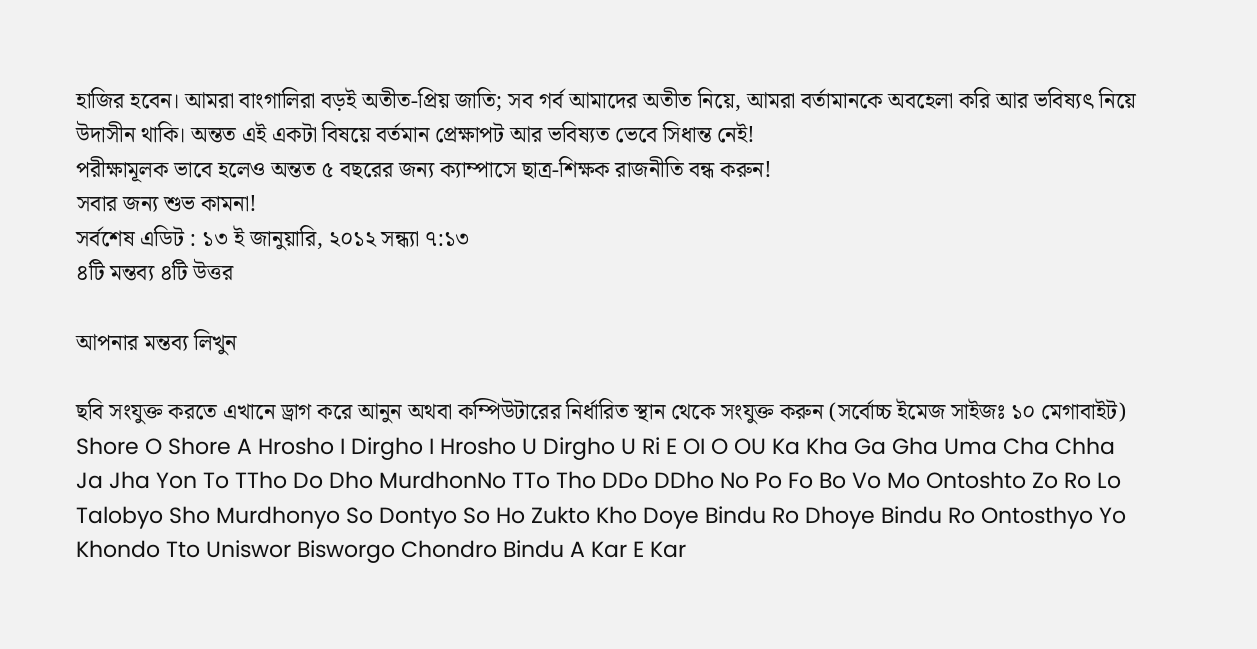হাজির হবেন। আমরা বাংগালিরা বড়ই অতীত-প্রিয় জাতি; সব গর্ব আমাদের অতীত নিয়ে, আমরা বর্তামানকে অবহেলা করি আর ভবিষ্যৎ নিয়ে উদাসীন থাকি। অন্তত এই একটা বিষয়ে বর্তমান প্রেক্ষাপট আর ভবিষ্যত ভেবে সিধান্ত নেই!
পরীক্ষামূলক ভাবে হলেও অন্তত ৫ বছরের জন্য ক্যাম্পাসে ছাত্র-শিক্ষক রাজনীতি বন্ধ করুন!
সবার জন্য শুভ কামনা!
সর্বশেষ এডিট : ১৩ ই জানুয়ারি, ২০১২ সন্ধ্যা ৭:১৩
৪টি মন্তব্য ৪টি উত্তর

আপনার মন্তব্য লিখুন

ছবি সংযুক্ত করতে এখানে ড্রাগ করে আনুন অথবা কম্পিউটারের নির্ধারিত স্থান থেকে সংযুক্ত করুন (সর্বোচ্চ ইমেজ সাইজঃ ১০ মেগাবাইট)
Shore O Shore A Hrosho I Dirgho I Hrosho U Dirgho U Ri E OI O OU Ka Kha Ga Gha Uma Cha Chha Ja Jha Yon To TTho Do Dho MurdhonNo TTo Tho DDo DDho No Po Fo Bo Vo Mo Ontoshto Zo Ro Lo Talobyo Sho Murdhonyo So Dontyo So Ho Zukto Kho Doye Bindu Ro Dhoye Bindu Ro Ontosthyo Yo Khondo Tto Uniswor Bisworgo Chondro Bindu A Kar E Kar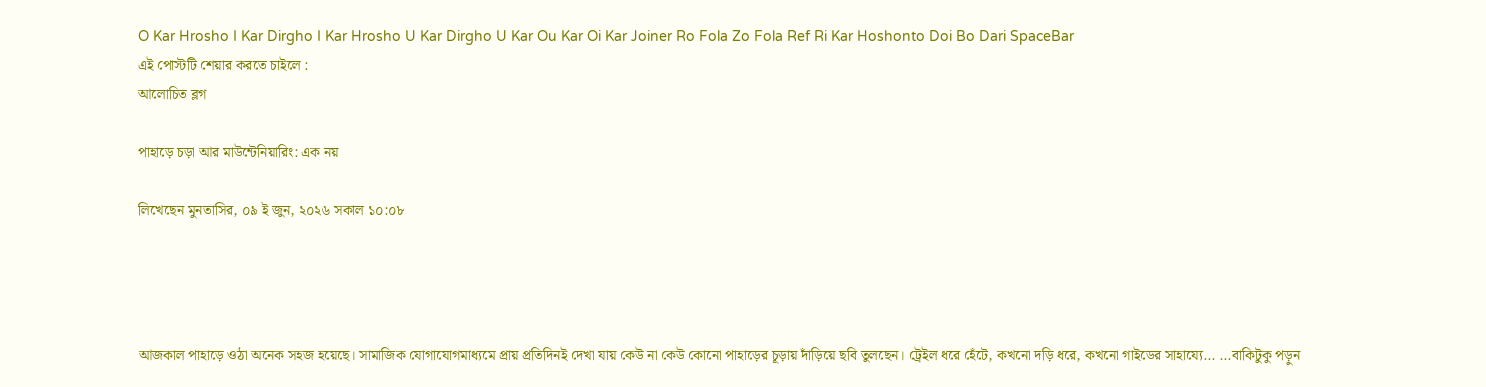O Kar Hrosho I Kar Dirgho I Kar Hrosho U Kar Dirgho U Kar Ou Kar Oi Kar Joiner Ro Fola Zo Fola Ref Ri Kar Hoshonto Doi Bo Dari SpaceBar
এই পোস্টটি শেয়ার করতে চাইলে :
আলোচিত ব্লগ

পাহাড়ে চড়া আর মাউন্টেনিয়ারিং: এক নয়

লিখেছেন মুনতাসির, ০৯ ই জুন, ২০২৬ সকাল ১০:০৮




আজকাল পাহাড়ে ওঠা অনেক সহজ হয়েছে। সামাজিক যোগাযোগমাধ্যমে প্রায় প্রতিদিনই দেখা যায় কেউ না কেউ কোনো পাহাড়ের চূড়ায় দাঁড়িয়ে ছবি তুলছেন। ট্রেইল ধরে হেঁটে, কখনো দড়ি ধরে, কখনো গাইডের সাহায্যে... ...বাকিটুকু পড়ুন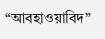“আবহাওয়াবিদ”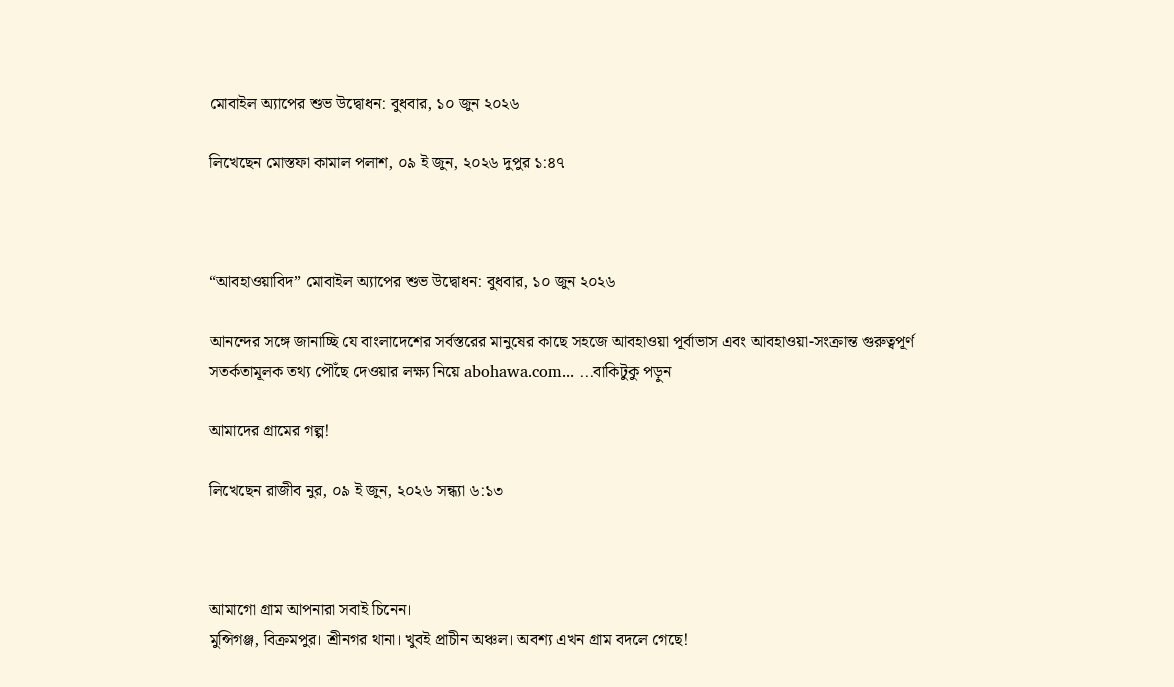মোবাইল অ্যাপের শুভ উদ্বোধন: বুধবার, ১০ জুন ২০২৬

লিখেছেন মোস্তফা কামাল পলাশ, ০৯ ই জুন, ২০২৬ দুপুর ১:৪৭



“আবহাওয়াবিদ” মোবাইল অ্যাপের শুভ উদ্বোধন: বুধবার, ১০ জুন ২০২৬

আনন্দের সঙ্গে জানাচ্ছি যে বাংলাদেশের সর্বস্তরের মানুষের কাছে সহজে আবহাওয়া পূর্বাভাস এবং আবহাওয়া-সংক্রান্ত গুরুত্বপূর্ণ সতর্কতামূলক তথ্য পৌঁছে দেওয়ার লক্ষ্য নিয়ে abohawa.com... ...বাকিটুকু পড়ুন

আমাদের গ্রামের গল্প!

লিখেছেন রাজীব নুর, ০৯ ই জুন, ২০২৬ সন্ধ্যা ৬:১৩



আমাগো গ্রাম আপনারা সবাই চিনেন।
মুন্সিগঞ্জ, বিক্রমপুর। শ্রীনগর থানা। খুবই প্রাচীন অঞ্চল। অবশ্য এখন গ্রাম বদলে গেছে!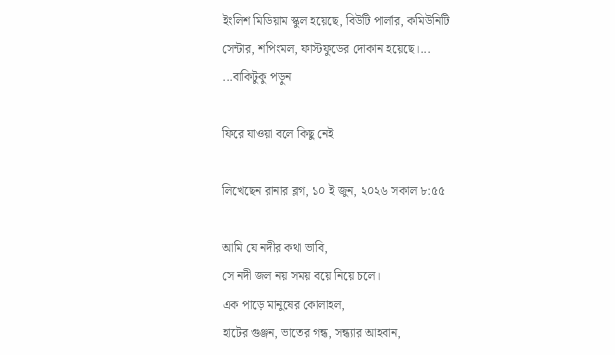ইংলিশ মিডিয়াম স্কুল হয়েছে, বিউটি পার্লার, কমিউনিটি সেন্টার, শপিংমল, ফাস্টফুডের দোকান হয়েছে।... ...বাকিটুকু পড়ুন

ফিরে যাওয়া বলে কিছু নেই

লিখেছেন রানার ব্লগ, ১০ ই জুন, ২০২৬ সকাল ৮:৫৫

আমি যে নদীর কথা ভাবি,
সে নদী জল নয় সময় বয়ে নিয়ে চলে।
এক পাড়ে মানুষের কোলাহল,
হাটের গুঞ্জন, ভাতের গন্ধ, সন্ধ্যার আহবান,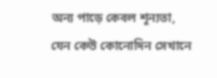অন্য পাড়ে কেবল শূন্যতা,
যেন কেউ কোনোদিন সেখানে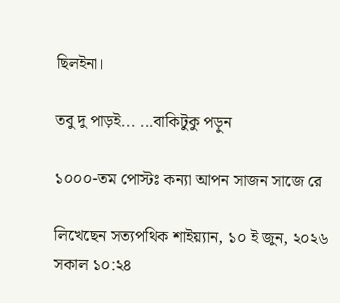ছিলইনা।

তবু দু পাড়ই... ...বাকিটুকু পড়ুন

১০০০-তম পোস্টঃ কন্যা আপন সাজন সাজে রে

লিখেছেন সত্যপথিক শাইয়্যান, ১০ ই জুন, ২০২৬ সকাল ১০:২৪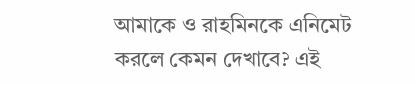আমাকে ও রাহমিনকে এনিমেট করলে কেমন দেখাবে? এই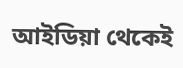আইডিয়া থেকেই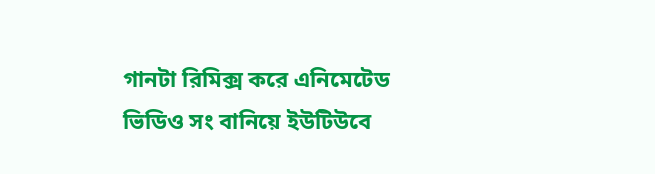গানটা রিমিক্স করে এনিমেটেড ভিডিও সং বানিয়ে ইউটিউবে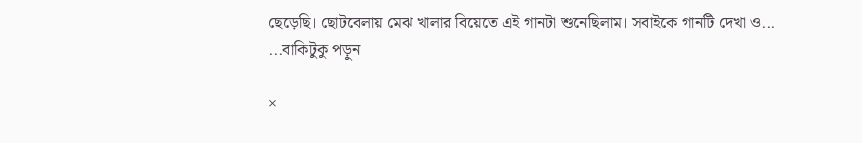ছেড়েছি। ছোটবেলায় মেঝ খালার বিয়েতে এই গানটা শুনেছিলাম। সবাইকে গানটি দেখা ও... ...বাকিটুকু পড়ুন

×